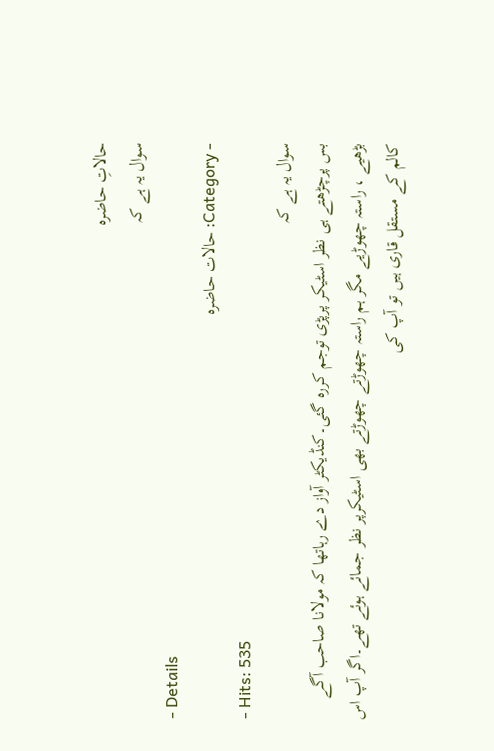حالاتِ حاضرہ
سوال یہ ہے کہ
- Details
- Category: حالات حاضرہ
- Hits: 535
سوال یہ ہے کہ
بس پرچڑھتے ہی نظر اسٹیکر پرپڑی توجم کررہ گئی۔کنڈیکٹر آواز دے رہاتھا کہ مولانا صاحب آگے بڑھیے ، راستہ چھوڑیے مگر ہم راستہ چھوڑتے چھوڑتے بھی اسٹیکرپر نظر جمائے ہوئے تھے۔اگر آپ اس کالم کے مستقل قاری ہیں تو آپ کی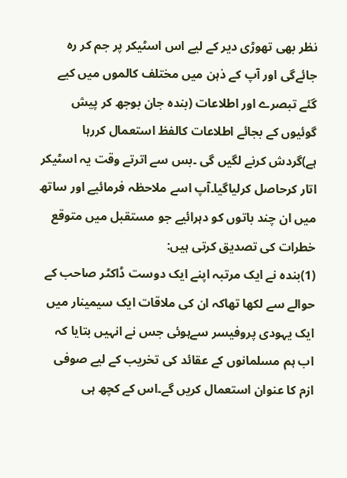نظر بھی تھوڑی دیر کے لیے اس اسٹیکر پر جم کر رہ جائےگی اور آپ کے ذہن میں مختلف کالموں میں کیے گئے تبصرے اور اطلاعات (بندہ جان بوجھ کر پیش گوئیوں کے بجائے اطلاعات کالفظ استعمال کررہا ہے)گردش کرنے لگیں گی ۔بس سے اترتے وقت یہ اسٹیکر اتار کرحاصل کرلیاگیا۔آپ اسے ملاحظہ فرمائیے اور ساتھ میں ان چند باتوں کو دہرائیے جو مستقبل میں متوقع خطرات کی تصدیق کرتی ہیں:
(1)بندہ نے ایک مرتبہ اپنے ایک دوست ڈاکٹر صاحب کے حوالے سے لکھا تھاکہ ان کی ملاقات ایک سیمینار میں ایک یہودی پروفیسر سےہوئی جس نے انہیں بتایا کہ اب ہم مسلمانوں کے عقائد کی تخریب کے لیے صوفی ازم کا عنوان استعمال کریں گے۔اس کے کچھ ہی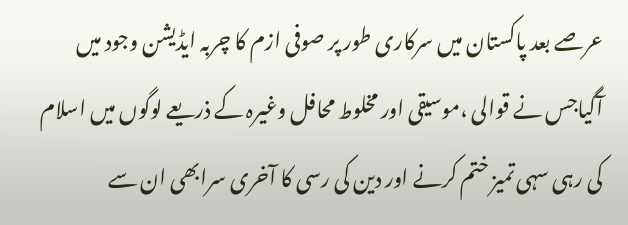عرصے بعد پاکستان میں سرکاری طور پر صوفی ازم کا چربہ ایڈیشن وجود میں آگیاجس نے قوالی ،موسیقی اور مخلوط محافل وغیرہ کے ذریعے لوگوں میں اسلام کی رہی سہی تمیز ختم کرنے اور دین کی رسی کا آخری سرابھی ان سے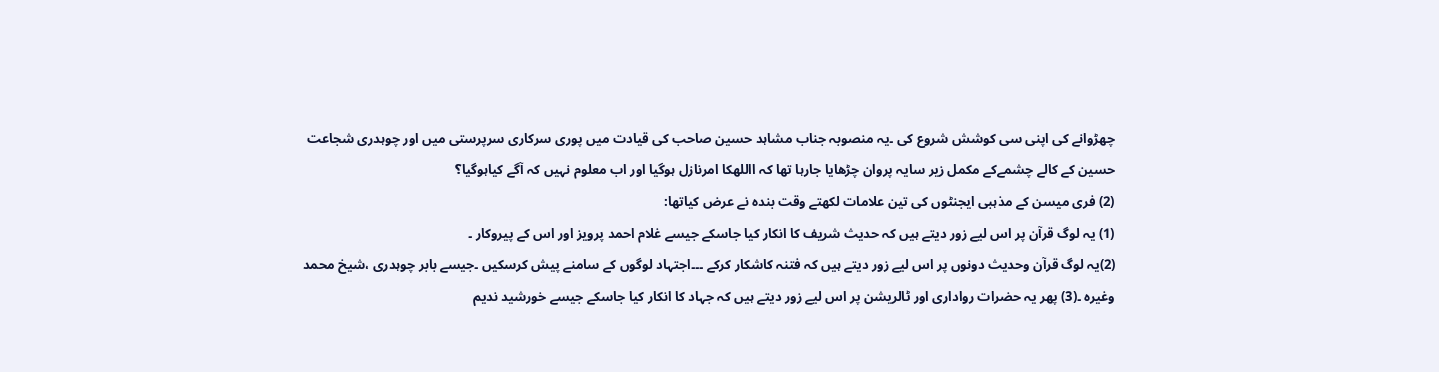چھڑوانے کی اپنی سی کوشش شروع کی ۔یہ منصوبہ جناب مشاہد حسین صاحب کی قیادت میں پوری سرکاری سرپرستی میں اور چوہدری شجاعت حسین کے کالے چشمےکے مکمل زیر سایہ پروان چڑھایا جارہا تھا کہ االلهکا امرنازل ہوگیا اور اب معلوم نہیں کہ آگے کیاہوگیا؟
(2) فری میسن کے مذہبی ایجنٹوں کی تین علامات لکھتے وقت بندہ نے عرض کیاتھا:
(1) یہ لوگ قرآن پر اس لیے زور دیتے ہیں کہ حدیث شریف کا انکار کیا جاسکے جیسے غلام احمد پرویز اور اس کے پیروکار ۔
(2)یہ لوگ قرآن وحدیث دونوں پر اس لیے زور دیتے ہیں کہ فتنہ کاشکار کرکے ۔۔۔اجتہاد لوگوں کے سامنے پیش کرسکیں ۔جیسے بابر چوہدری ،شیخ محمد وغیرہ ۔(3) پھر یہ حضرات رواداری اور ٹالریشن پر اس لیے زور دیتے ہیں کہ جہاد کا انکار کیا جاسکے جیسے خورشید ندیم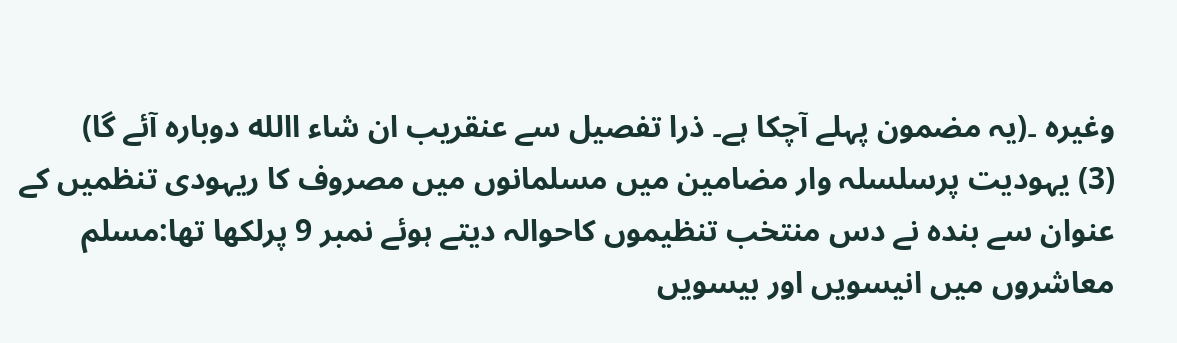وغیرہ ۔(یہ مضمون پہلے آچکا ہے۔ ذرا تفصیل سے عنقریب ان شاء االله دوبارہ آئے گا)
(3) یہودیت پرسلسلہ وار مضامین میں مسلمانوں میں مصروف کا ریہودی تنظمیں کے عنوان سے بندہ نے دس منتخب تنظیموں کاحوالہ دیتے ہوئے نمبر 9 پرلکھا تھا:مسلم معاشروں میں انیسویں اور بیسویں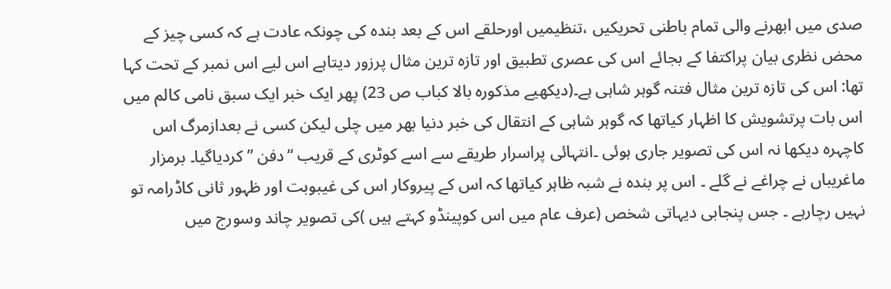صدی میں ابھرنے والی تمام باطنی تحریکیں ،تنظیمیں اورحلقے اس کے بعد بندہ کی چونکہ عادت ہے کہ کسی چیز کے محض نظری بیان پراکتفا کے بجائے اس کی عصری تطبیق اور تازہ ترین مثال پرزور دیتاہے اس لیے اس نمبر کے تحت کہا تھا: اس کی تازہ ترین مثال فتنہ گوہر شاہی ہے۔(دیکھیے مذکورہ بالا کباب ص 23) پھر ایک خبر ایک سبق نامی کالم میں اس بات پرتشویش کا اظہار کیاتھا کہ گوہر شاہی کے انتقال کی خبر دنیا بھر میں چلی لیکن کسی نے بعدازمرگ اس کاچہرہ دیکھا نہ اس کی تصویر جاری ہوئی ۔انتہائی پراسرار طریقے سے اسے کوٹری کے قریب “دفن ” کردیاگیا۔ برمزار ماغریباں نے چراغے نے گلے ۔ اس پر بندہ نے شبہ ظاہر کیاتھا کہ اس کے پیروکار اس کی غیبوبت اور ظہور ثانی کاڈرامہ تو نہیں رچارہے ۔ جس پنجابی دیہاتی شخص (عرف عام میں اس کوپینڈو کہتے ہیں )کی تصویر چاند وسورج میں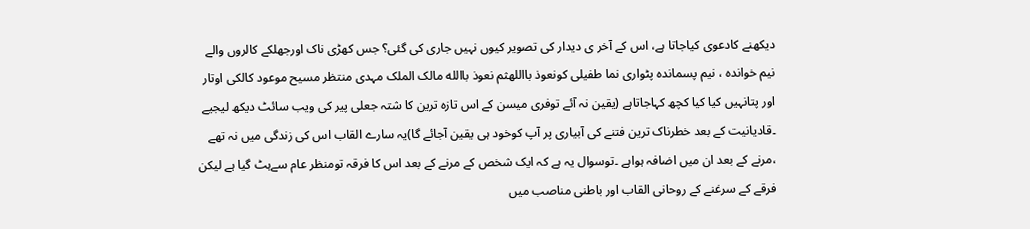دیکھنے کادعوی کیاجاتا ہے، اس کے آخر ی دیدار کی تصویر کیوں نہیں جاری کی گئی؟ جس کھڑی ناک اورجھلکے کالروں والے نیم خواندہ ، نیم پسماندہ پٹواری نما طفیلی کونعوذ بااللهثم نعوذ باالله مالک الملک مہدی منتظر مسیح موعود کالکی اوتار اور پتانہیں کیا کیا کچھ کہاجاتاہے (یقین نہ آئے توفری میسن کے اس تازہ ترین کا شتہ جعلی پیر کی ویب سائٹ دیکھ لیجیے ۔قادیانیت کے بعد خطرناک ترین فتنے کی آبیاری پر آپ کوخود ہی یقین آجائے گا)یہ سارے القاب اس کی زندگی میں نہ تھے ،مرنے کے بعد ان میں اضافہ ہواہے ۔توسوال یہ ہے کہ ایک شخص کے مرنے کے بعد اس کا فرقہ تومنظر عام سےہٹ گیا ہے لیکن فرقے کے سرغنے کے روحانی القاب اور باطنی مناصب میں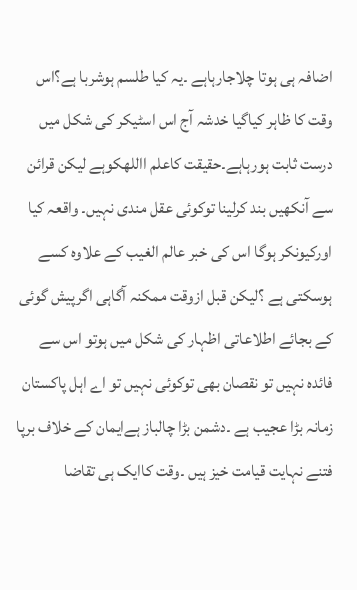اضافہ ہی ہوتا چلاجارہاہے ۔یہ کیا طلسم ہوشربا ہے؟اس وقت کا ظاہر کیاگیا خدشہ آج اس اسٹیکر کی شکل میں درست ثابت ہورہاہے۔حقیقت کاعلم االلهکوہے لیکن قرائن سے آنکھیں بند کرلینا توکوئی عقل مندی نہیں۔ واقعہ کیا اورکیونکر ہوگا اس کی خبر عالم الغیب کے علاوہ کسے ہوسکتی ہے ؟لیکن قبل ازوقت ممکنہ آگاہی اگرپیش گوئی کے بجائے اطلاعاتی اظہار کی شکل میں ہوتو اس سے فائدہ نہیں تو نقصان بھی توکوئی نہیں تو اے اہل پاکستان زمانہ بڑا عجیب ہے ۔دشمن بڑا چالباز ہےایمان کے خلاف برپا فتنے نہایت قیامت خیز ہیں ۔وقت کاایک ہی تقاضا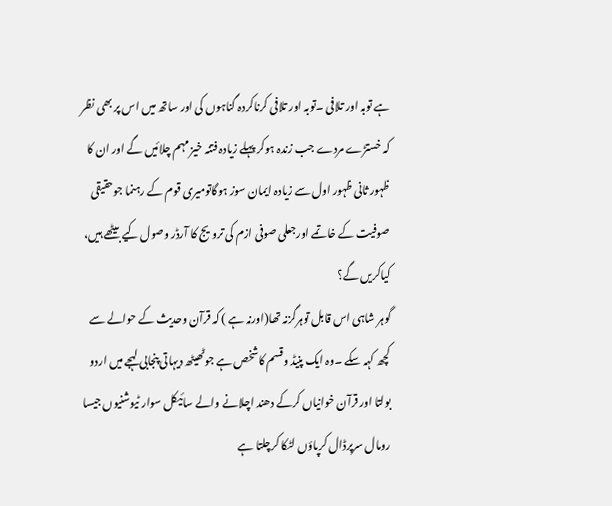ہے توبہ اور تلافی ۔توبہ اور تلافی کرناکردہ گناہوں کی اور ساتھ میں اس پر بھی نظر کہ خستڑے مردے جب زندہ ہوکر پہلے زیادہ فتنہ خیز مہم چلائیں گے اور ان کا ظہور ثانی ظہور اول سے زیادہ ایمان سوز ہوگاتومیری قوم کے رہنما جوحقیقی صوفیت کے خاتمے اورجعلی صوفی ازم کی ترویج کا آرڈر وصول کیے بیٹھے ہیں، کیاکریں گے؟
گوہر شاہی اس قابل توہرگزنہ تھا(اورنہ ہے ) کہ قرآن وحدیث کے حوالے سے کچھ کہہ سکے ۔وہ ایک پنیڈ وقسم کاشخص ہے جوٹھیٹھ دیہاتی پنجابی لہجے میں اردو بولتا اور قرآن خوانیاں کرکے دھند اچلانے والے سائیکل سوار ٹیوشنیوں جیسا رومال سرپرڈال کرپاؤں لٹکا کرچلتا ہے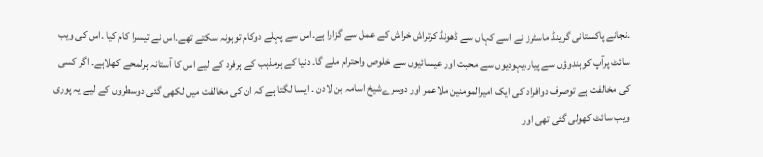۔نجانے پاکستانی گرینڈ ماسٹرز نے اسے کہاں سے ڈھونڈ کرتراش خراش کے عمل سے گزارا ہے۔اس سے پہلے دوکام توہونہ سکتے تھے۔اس نے تیسرا کام کیا ۔اس کی ویب سائٹ پرآپ کوہندوؤں سے پیار،یہودیوں سے محبت اور عیسائیوں سے خلوص واحترام ملے گا۔ دنیا کے ہرمذہب کے ہرفرد کے لیے اس کا آستانہ ہرلمحے کھلاہے۔ اگر کسی کی مخالفت ہے توصرف دوافراد کی ایک امیرالمومنین ملاعمر اور دوسرےشیخ اسامہ بن لادن ۔ ایسا لگتا ہے کہ ان کی مخالفت میں لکھی گئی دوسطروں کے لیے یہ پوری ویب سائٹ کھولی گئی تھی اور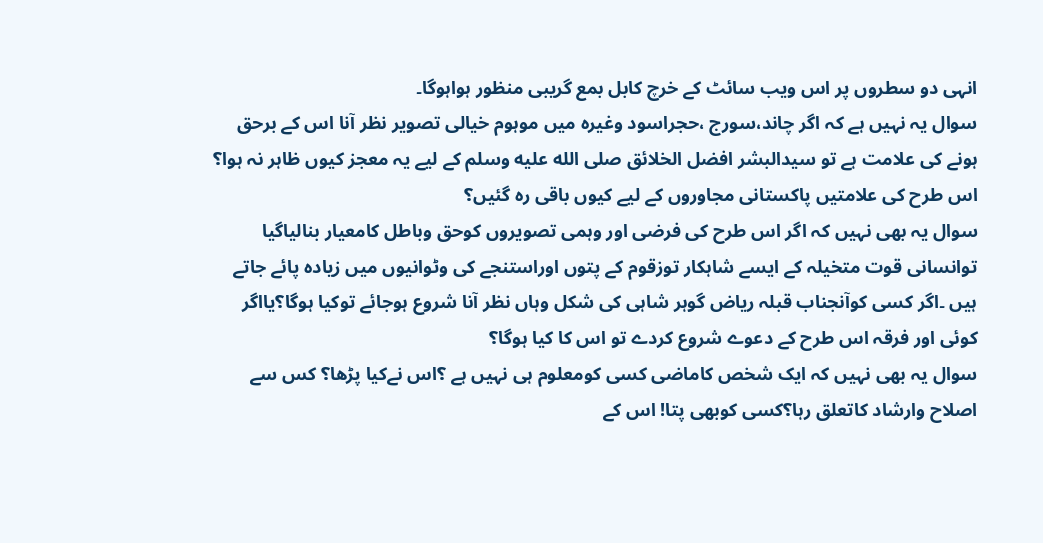انہی دو سطروں پر اس ویب سائٹ کے خرچ کابل بمع گریبی منظور ہواہوگا۔
سوال یہ نہیں ہے کہ اگر چاند،سورج ،حجراسود وغیرہ میں موہوم خیالی تصویر نظر آنا اس کے برحق ہونے کی علامت ہے تو سیدالبشر افضل الخلائق صلى الله عليه وسلم کے لیے یہ معجز کیوں ظاہر نہ ہوا؟ اس طرح کی علامتیں پاکستانی مجاوروں کے لیے کیوں باقی رہ گئیں؟
سوال یہ بھی نہیں کہ اگر اس طرح کی فرضی اور وہمی تصویروں کوحق وباطل کامعیار بنالیاگیا توانسانی قوت متخیلہ کے ایسے شاہکار توزقوم کے پتوں اوراستنجے کی وٹوانیوں میں زیادہ پائے جاتے ہیں ۔اگر کسی کوآنجناب قبلہ ریاض گوہر شاہی کی شکل وہاں نظر آنا شروع ہوجائے توکیا ہوگا؟یااگر کوئی اور فرقہ اس طرح کے دعوے شروع کردے تو اس کا کیا ہوگا؟
سوال یہ بھی نہیں کہ ایک شخص کاماضی کسی کومعلوم ہی نہیں ہے ؟اس نےکیا پڑھا؟ کس سے اصلاح وارشاد کاتعلق رہا؟کسی کوبھی پتا! اس کے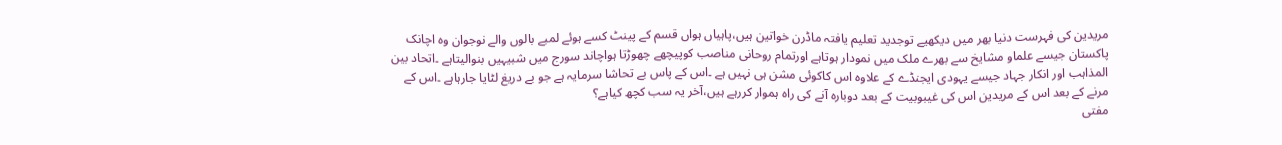مریدین کی فہرست دنیا بھر میں دیکھیے توجدید تعلیم یافتہ ماڈرن خواتین ہیں،پاہیاں ہواں قسم کے پینٹ کسے ہوئے لمبے بالوں والے نوجوان وہ اچانک پاکستان جیسے علماو مشایخ سے بھرے ملک میں نمودار ہوتاہے اورتمام روحانی مناصب کوپیچھے چھوڑتا ہواچاند سورج میں شبیہیں بنوالیتاہے ۔اتحاد بین المذاہب اور انکار جہاد جیسے یہودی ایجنڈے کے علاوہ اس کاکوئی مشن ہی نہیں ہے ۔اس کے پاس بے تحاشا سرمایہ ہے جو بے دریغ لٹایا جارہاہے ۔اس کے مرنے کے بعد اس کے مریدین اس کی غیبوبیت کے بعد دوبارہ آنے کی راہ ہموار کررہے ہیں،آخر یہ سب کچھ کیاہے؟
مفتی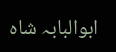ابوالبابہ شاہ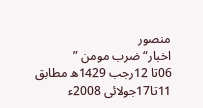منصور
اخبار“ضرب مومن ”
06تا 12رجب 1429ھ مطابق 11تا17جولائی 2008ء